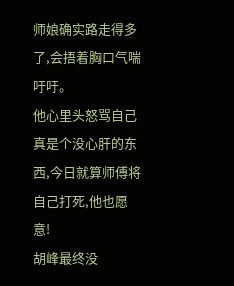师娘确实路走得多了,会捂着胸口气喘吁吁。
他心里头怒骂自己真是个没心肝的东西,今日就算师傅将自己打死,他也愿意!
胡峰最终没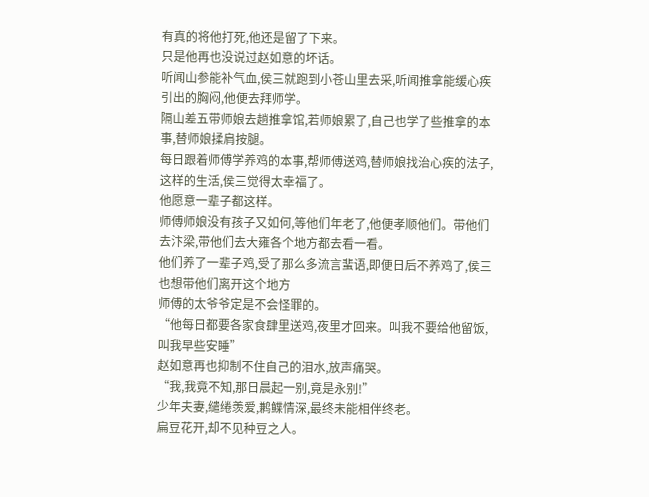有真的将他打死,他还是留了下来。
只是他再也没说过赵如意的坏话。
听闻山参能补气血,侯三就跑到小苍山里去采,听闻推拿能缓心疾引出的胸闷,他便去拜师学。
隔山差五带师娘去趟推拿馆,若师娘累了,自己也学了些推拿的本事,替师娘揉肩按腿。
每日跟着师傅学养鸡的本事,帮师傅送鸡,替师娘找治心疾的法子,这样的生活,侯三觉得太幸福了。
他愿意一辈子都这样。
师傅师娘没有孩子又如何,等他们年老了,他便孝顺他们。带他们去汴梁,带他们去大雍各个地方都去看一看。
他们养了一辈子鸡,受了那么多流言蜚语,即便日后不养鸡了,侯三也想带他们离开这个地方
师傅的太爷爷定是不会怪罪的。
“他每日都要各家食肆里送鸡,夜里才回来。叫我不要给他留饭,叫我早些安睡”
赵如意再也抑制不住自己的泪水,放声痛哭。
“我,我竟不知,那日晨起一别,竟是永别!”
少年夫妻,缱绻羡爱,鹣鲽情深,最终未能相伴终老。
扁豆花开,却不见种豆之人。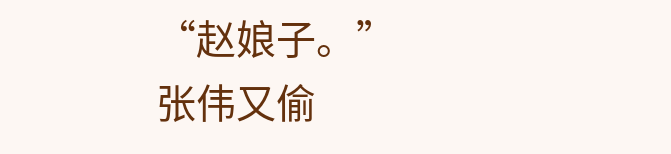“赵娘子。”
张伟又偷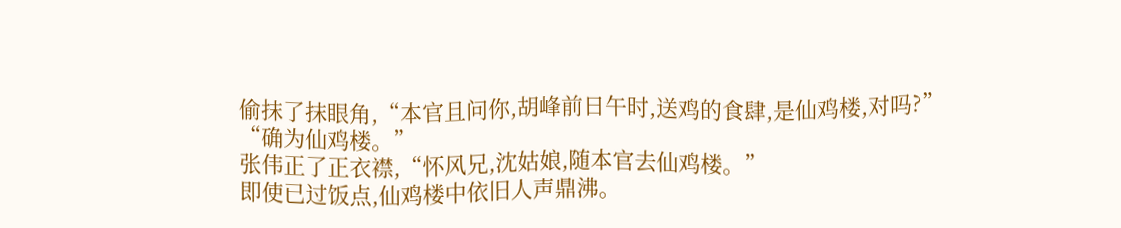偷抹了抹眼角,“本官且问你,胡峰前日午时,送鸡的食肆,是仙鸡楼,对吗?”
“确为仙鸡楼。”
张伟正了正衣襟,“怀风兄,沈姑娘,随本官去仙鸡楼。”
即使已过饭点,仙鸡楼中依旧人声鼎沸。